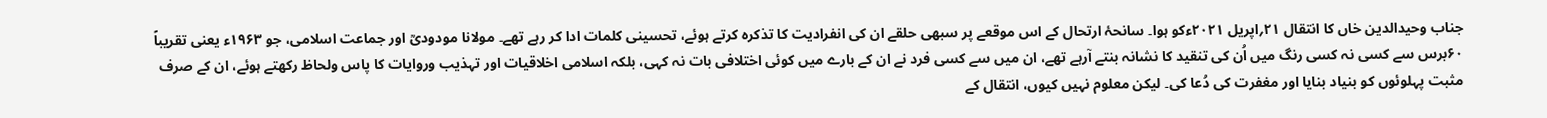جناب وحیدالدین خاں کا انتقال ۲۱؍اپریل ۲۰۲۱ءکو ہوا۔ سانحۂ ارتحال کے اس موقعے پر سبھی حلقے ان کی انفرادیت کا تذکرہ کرتے ہوئے، تحسینی کلمات ادا کر رہے تھے۔ مولانا مودودیؒ اور جماعت اسلامی، جو ۱۹۶۳ء یعنی تقریباً ۶۰برس سے کسی نہ کسی رنگ میں اُن کی تنقید کا نشانہ بنتے آرہے تھے، ان میں سے کسی فرد نے ان کے بارے میں کوئی اختلافی بات نہ کہی، بلکہ اسلامی اخلاقیات اور تہذیب وروایات کا پاس ولحاظ رکھتے ہوئے، ان کے صرف مثبت پہلوئوں کو بنیاد بنایا اور مغفرت کی دُعا کی۔ لیکن معلوم نہیں کیوں، انتقال کے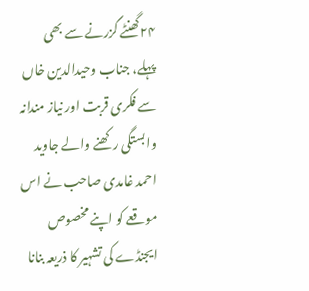۲۴گھنٹے گزرنے سے بھی پہلے، جناب وحیدالدین خاں سے فکری قربت اور نیاز مندانہ وابستگی رکھنے والے جاوید احمد غامدی صاحب نے اس موقعے کو اپنے مخصوص ایجنڈے کی تشہیر کا ذریعہ بنانا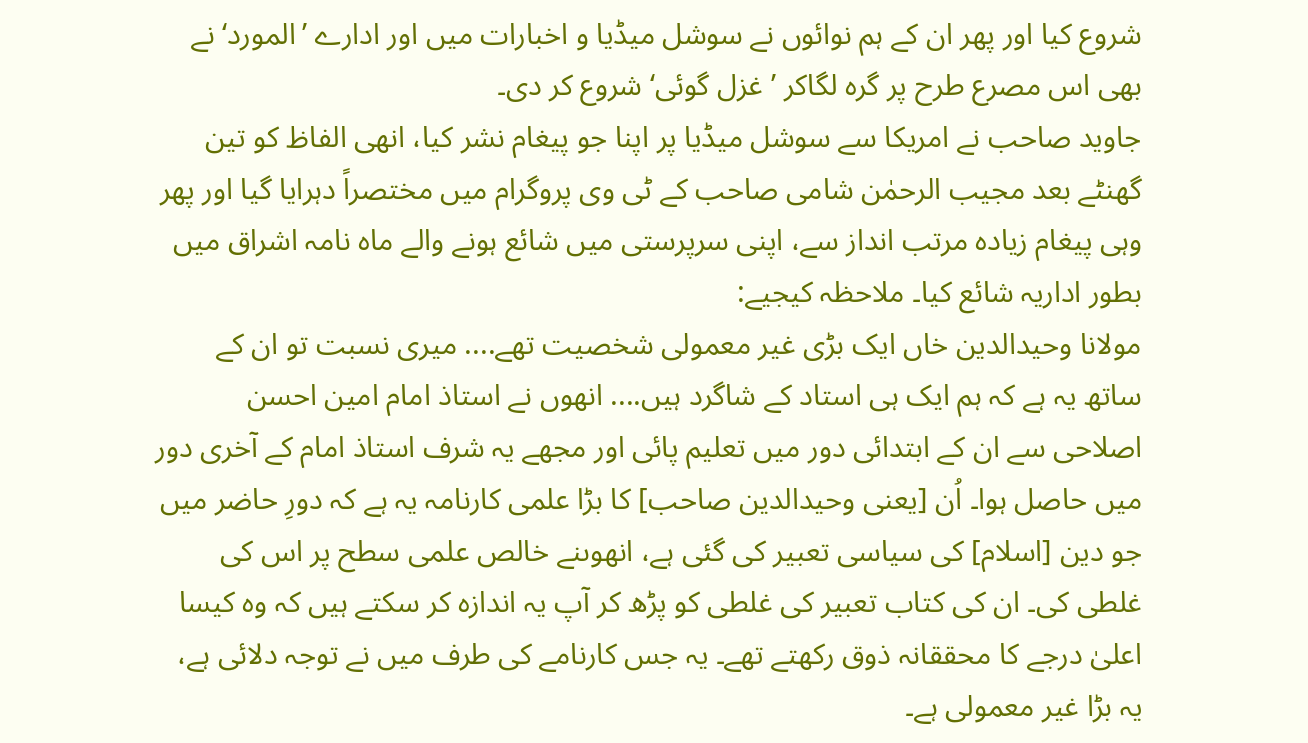شروع کیا اور پھر ان کے ہم نوائوں نے سوشل میڈیا و اخبارات میں اور ادارے ’المورد‘ نے بھی اس مصرع طرح پر گرہ لگاکر ’غزل گوئی‘ شروع کر دی۔
جاوید صاحب نے امریکا سے سوشل میڈیا پر اپنا جو پیغام نشر کیا، انھی الفاظ کو تین گھنٹے بعد مجیب الرحمٰن شامی صاحب کے ٹی وی پروگرام میں مختصراً دہرایا گیا اور پھر وہی پیغام زیادہ مرتب انداز سے، اپنی سرپرستی میں شائع ہونے والے ماہ نامہ اشراق میں بطور اداریہ شائع کیا۔ ملاحظہ کیجیے:
مولانا وحیدالدین خاں ایک بڑی غیر معمولی شخصیت تھے.... میری نسبت تو ان کے ساتھ یہ ہے کہ ہم ایک ہی استاد کے شاگرد ہیں.... انھوں نے استاذ امام امین احسن اصلاحی سے ان کے ابتدائی دور میں تعلیم پائی اور مجھے یہ شرف استاذ امام کے آخری دور میں حاصل ہوا۔ اُن [یعنی وحیدالدین صاحب] کا بڑا علمی کارنامہ یہ ہے کہ دورِ حاضر میں جو دین [اسلام] کی سیاسی تعبیر کی گئی ہے، انھوںنے خالص علمی سطح پر اس کی غلطی کی۔ ان کی کتاب تعبیر کی غلطی کو پڑھ کر آپ یہ اندازہ کر سکتے ہیں کہ وہ کیسا اعلیٰ درجے کا محققانہ ذوق رکھتے تھے۔ یہ جس کارنامے کی طرف میں نے توجہ دلائی ہے، یہ بڑا غیر معمولی ہے۔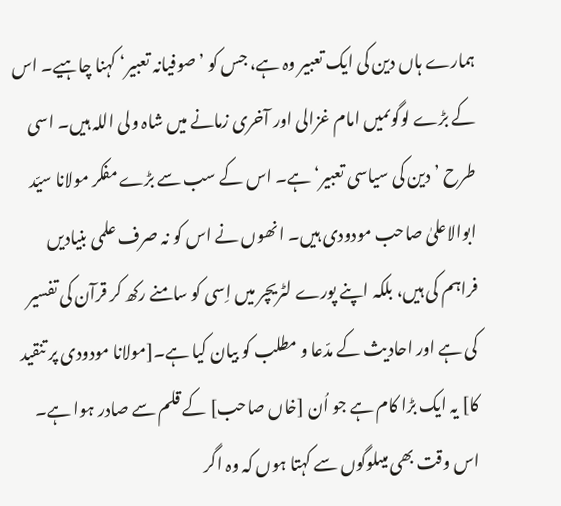ہمارے ہاں دین کی ایک تعبیر وہ ہے، جس کو ’صوفیانہ تعبیر‘ کہنا چاہیے۔ اس کے بڑے لوگوںمیں امام غزالی اور آخری زمانے میں شاہ ولی اللہ ہیں۔ اسی طرح ’دین کی سیاسی تعبیر‘ ہے۔ اس کے سب سے بڑے مفکر مولانا سیّد ابوالاعلیٰ صاحب مودودی ہیں۔ انھوں نے اس کو نہ صرف علمی بنیادیں فراہم کی ہیں، بلکہ اپنے پورے لٹریچر میں اِسی کو سامنے رکھ کر قرآن کی تفسیر کی ہے اور احادیث کے مدّعا و مطلب کو بیان کیا ہے۔[مولانا مودودی پر تنقید کا] یہ ایک بڑا کام ہے جو اُن [خاں صاحب] کے قلم سے صادر ہوا ہے۔ اس وقت بھی میںلوگوں سے کہتا ہوں کہ وہ اگر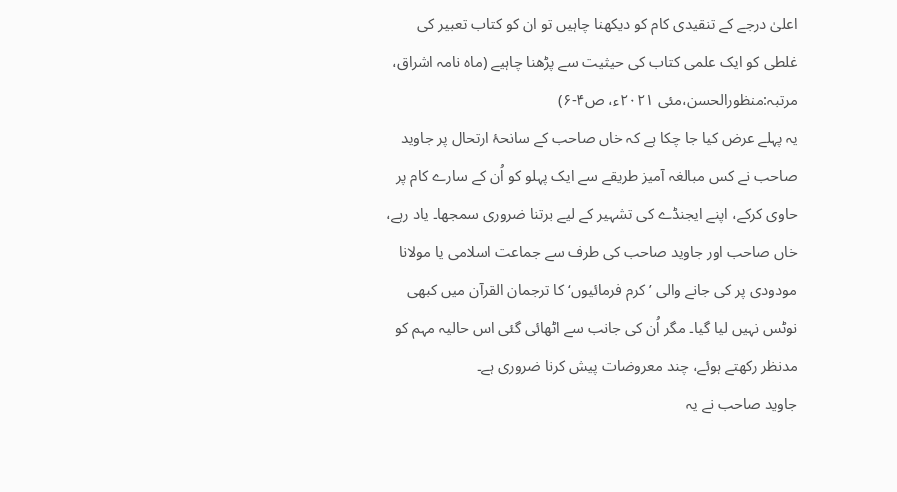اعلیٰ درجے کے تنقیدی کام کو دیکھنا چاہیں تو ان کو کتاب تعبیر کی غلطی کو ایک علمی کتاب کی حیثیت سے پڑھنا چاہیے (ماہ نامہ اشراق، مرتبہ:منظورالحسن،مئی ۲۰۲۱ء، ص۴-۶)
یہ پہلے عرض کیا جا چکا ہے کہ خاں صاحب کے سانحۂ ارتحال پر جاوید صاحب نے کس مبالغہ آمیز طریقے سے ایک پہلو کو اُن کے سارے کام پر حاوی کرکے، اپنے ایجنڈے کی تشہیر کے لیے برتنا ضروری سمجھا۔ یاد رہے، خاں صاحب اور جاوید صاحب کی طرف سے جماعت اسلامی یا مولانا مودودی پر کی جانے والی ’کرم فرمائیوں‘ کا ترجمان القرآن میں کبھی نوٹس نہیں لیا گیا۔ مگر اُن کی جانب سے اٹھائی گئی اس حالیہ مہم کو مدنظر رکھتے ہوئے، چند معروضات پیش کرنا ضروری ہے۔
جاوید صاحب نے یہ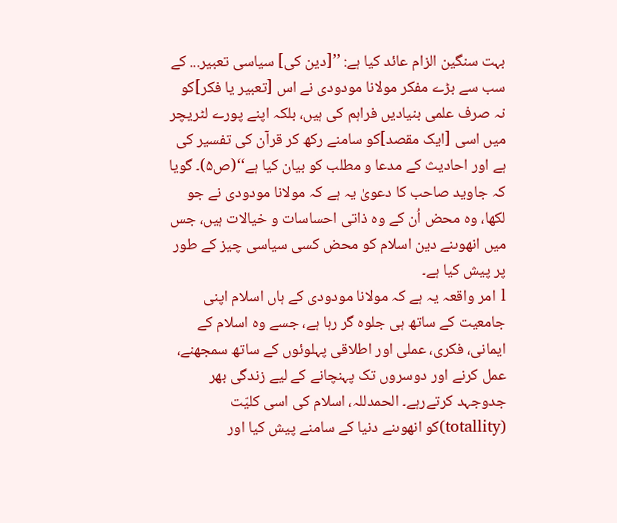بہت سنگین الزام عائد کیا ہے: ’’[دین کی] سیاسی تعبیر... کے سب سے بڑے مفکر مولانا مودودی نے اس [تعبیر یا فکر]کو نہ صرف علمی بنیادیں فراہم کی ہیں، بلکہ اپنے پورے لٹریچر میں اسی [ایک مقصد]کو سامنے رکھ کر قرآن کی تفسیر کی ہے اور احادیث کے مدعا و مطلب کو بیان کیا ہے‘‘(ص۵)۔ گویا کہ جاوید صاحب کا دعویٰ یہ ہے کہ مولانا مودودی نے جو لکھا، وہ محض اُن کے وہ ذاتی احساسات و خیالات ہیں، جس میں انھوںنے دین اسلام کو محض کسی سیاسی چیز کے طور پر پیش کیا ہے۔
l امر واقعہ یہ ہے کہ مولانا مودودی کے ہاں اسلام اپنی جامعیت کے ساتھ ہی جلوہ گر رہا ہے، جسے وہ اسلام کے ایمانی، فکری، عملی اور اطلاقی پہلوئوں کے ساتھ سمجھنے، عمل کرنے اور دوسروں تک پہنچانے کے لیے زندگی بھر جدوجہد کرتےرہے۔ الحمدللہ، اسلام کی اسی کلیّت (totallity)کو انھوںنے دنیا کے سامنے پیش کیا اور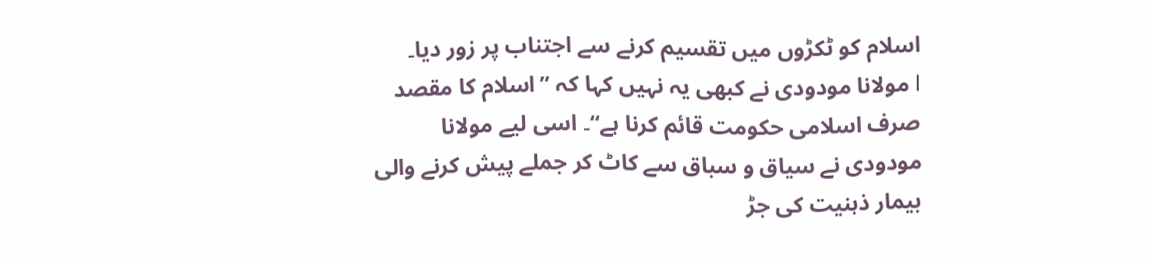اسلام کو ٹکڑوں میں تقسیم کرنے سے اجتناب پر زور دیا۔
l مولانا مودودی نے کبھی یہ نہیں کہا کہ ’’اسلام کا مقصد صرف اسلامی حکومت قائم کرنا ہے‘‘۔ اسی لیے مولانا مودودی نے سیاق و سباق سے کاٹ کر جملے پیش کرنے والی بیمار ذہنیت کی جڑ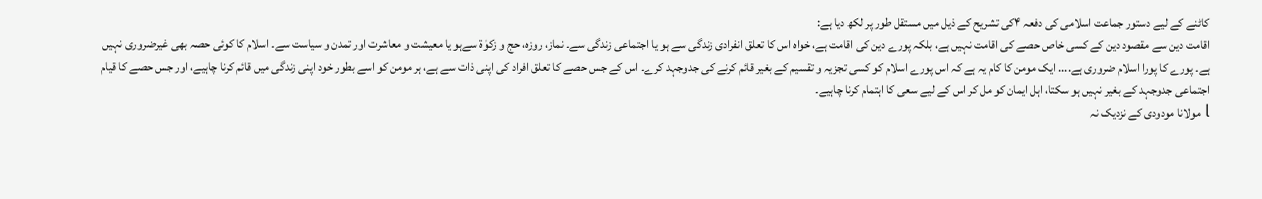کاٹنے کے لیے دستور جماعت اسلامی کی دفعہ ۴کی تشریح کے ذیل میں مستقل طور پر لکھ دیا ہے:
اقامت دین سے مقصود دین کے کسی خاص حصے کی اقامت نہیں ہے، بلکہ پورے دین کی اقامت ہے، خواہ اس کا تعلق انفرادی زندگی سے ہو یا اجتماعی زندگی سے۔ نماز، روزہ، حج و زکوٰۃ سےہو یا معیشت و معاشرت اور تمدن و سیاست سے۔ اسلام کا کوئی حصہ بھی غیرضروری نہیں ہے۔ پورے کا پورا اسلام ضروری ہے.... ایک مومن کا کام یہ ہے کہ اس پورے اسلام کو کسی تجزیہ و تقسیم کے بغیر قائم کرنے کی جدوجہد کرے۔ اس کے جس حصے کا تعلق افراد کی اپنی ذات سے ہے، ہر مومن کو اسے بطور خود اپنی زندگی میں قائم کرنا چاہیے، اور جس حصے کا قیام اجتماعی جدوجہد کے بغیر نہیں ہو سکتا، اہل ایمان کو مل کر اس کے لیے سعی کا اہتمام کرنا چاہیے۔
l مولانا مودودی کے نزدیک نہ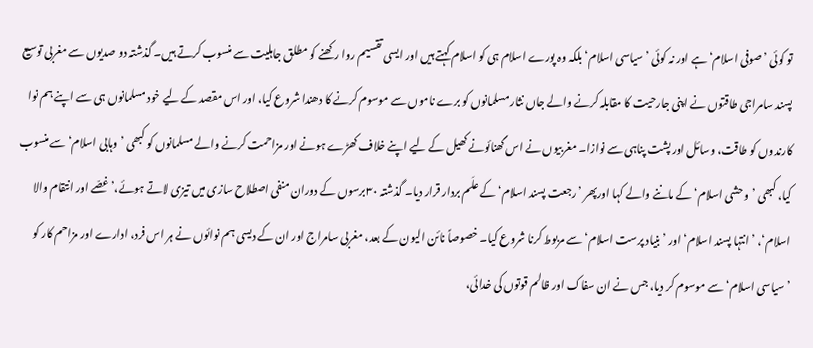تو کوئی ’صوفی اسلام‘ ہے اور نہ کوئی ’سیاسی اسلام‘ بلکہ وہ پورے اسلام ہی کو اسلام کہتے ہیں اور ایسی تقسیم روا رکھنے کو مطلق جاہلیت سے منسوب کرتے ہیں۔ گذشتہ دو صدیوں سے مغربی توسیع پسند سامراجی طاقتوں نے اپنی جارحیت کا مقابلہ کرنے والے جاں نثار مسلمانوں کو برے ناموں سے موسوم کرنے کا دھندا شروع کیا، اور اس مقصد کے لیے خود مسلمانوں ہی سے اپنے ہم نوا کارندوں کو طاقت، وسائل اور پشت پناہی سے نوازا۔ مغربیوں نے اس گھنائونے کھیل کے لیے اپنے خلاف کھڑے ہونے اور مزاحمت کرنے والے مسلمانوں کو کبھی ’وہابی اسلام‘ سے منسوب کیا، کبھی ’وحشی اسلام‘ کے ماننے والے کہا اورپھر ’رجعت پسند اسلام‘ کے علَم بردار قرار دیا۔ گذشتہ ۳۰برسوں کے دوران منفی اصطلاح سازی میں تیزی لاتے ہوئے،’غصّے اور انتقام والا اسلام‘، ’انتہا پسند اسلام‘ اور ’بنیاد پرست اسلام‘ سے مربوط کرنا شروع کیا۔ خصوصاً نائن الیون کے بعد، مغربی سامراج اور ان کے دیسی ہم نوائوں نے ہر اس فرد، ادارے اور مزاحم کار کو ’سیاسی اسلام‘ سے موسوم کر دیا، جس نے ان سفاک اور ظالم قوتوں کی خدائی،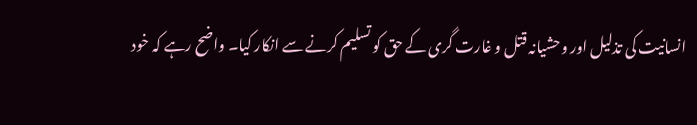انسانیت کی تذلیل اور وحشیانہ قتل و غارت گری کے حق کو تسلیم کرنے سے انکار کیا۔ واضح رہے کہ خود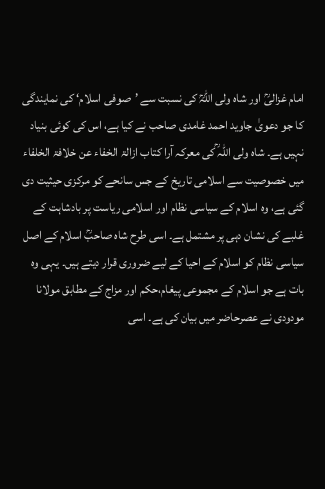امام غزالیؒ اور شاہ ولی اللہؒ کی نسبت سے ’صوفی اسلام‘ کی نمایندگی کا جو دعویٰ جاوید احمد غامدی صاحب نے کیا ہے، اس کی کوئی بنیاد نہیں ہے۔ شاہ ولی اللہ ؒکی معرکہ آرا کتاب ازالۃ الخفاء عن خلافۃ الخلفاء میں خصوصیت سے اسلامی تاریخ کے جس سانحے کو مرکزی حیثیت دی گئی ہے، وہ اسلام کے سیاسی نظام اور اسلامی ریاست پر بادشاہت کے غلبے کی نشان دہی پر مشتمل ہے۔ اسی طرح شاہ صاحبؒ اسلام کے اصل سیاسی نظام کو اسلام کے احیا کے لیے ضروری قرار دیتے ہیں۔ یہی وہ بات ہے جو اسلام کے مجموعی پیغام،حکم اور مزاج کے مطابق مولانا مودودی نے عصرحاضر میں بیان کی ہے۔ اسی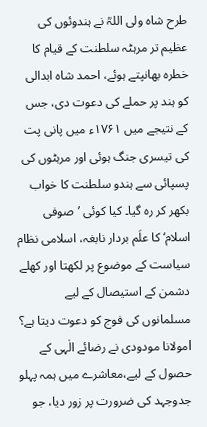طرح شاہ ولی اللہؒ نے ہندوئوں کی عظیم تر مرہٹہ سلطنت کے قیام کا خطرہ بھانپتے ہوئے، احمد شاہ ابدالی کو ہند پر حملے کی دعوت دی، جس کے نتیجے میں ۱۷۶۱ء میں پانی پت کی تیسری جنگ ہوئی اور مرہٹوں کی پسپائی سے ہندو سلطنت کا خواب بکھر کر رہ گیا۔ کیا کوئی ’صوفی اسلام‘ کا علَم بردار نابغہ، اسلامی نظام سیاست کے موضوع پر لکھتا اور کھلے دشمن کے استیصال کے لیے مسلمانوں کی فوج کو دعوت دیتا ہے؟
lمولانا مودودی نے رضائے الٰہی کے حصول کے لیے،معاشرے میں ہمہ پہلو جدوجہد کی ضرورت پر زور دیا، جو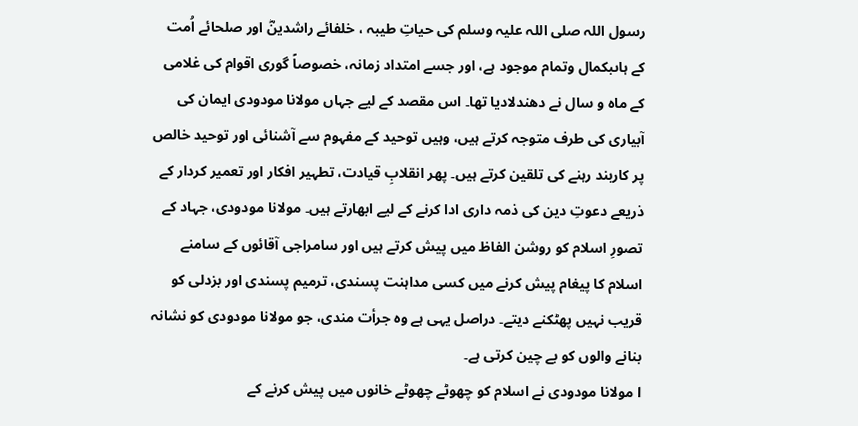رسول اللہ صلی اللہ علیہ وسلم کی حیاتِ طیبہ ، خلفائے راشدینؓ اور صلحائے اُمت کے ہاںبکمال وتمام موجود ہے، اور جسے امتداد زمانہ، خصوصاً گوری اقوام کی غلامی کے ماہ و سال نے دھندلادیا تھا۔ اس مقصد کے لیے جہاں مولانا مودودی ایمان کی آبیاری کی طرف متوجہ کرتے ہیں، وہیں توحید کے مفہوم سے آشنائی اور توحید خالص پر کاربند رہنے کی تلقین کرتے ہیں۔ پھر انقلابِ قیادت، تطہیر افکار اور تعمیر کردار کے ذریعے دعوتِ دین کی ذمہ داری ادا کرنے کے لیے ابھارتے ہیں۔ مولانا مودودی، جہاد کے تصورِ اسلام کو روشن الفاظ میں پیش کرتے ہیں اور سامراجی آقائوں کے سامنے اسلام کا پیغام پیش کرنے میں کسی مداہنت پسندی، ترمیم پسندی اور بزدلی کو قریب نہیں پھٹکنے دیتے۔ دراصل یہی ہے وہ جرأت مندی، جو مولانا مودودی کو نشانہ بنانے والوں کو بے چین کرتی ہے۔
l مولانا مودودی نے اسلام کو چھوٹے چھوٹے خانوں میں پیش کرنے کے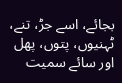بجائے، اسے جڑ، تنے، ٹہنیوں، پتوں، پھل اور سائے سمیت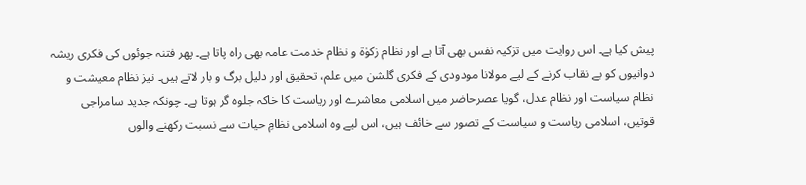پیش کیا ہے۔ اس روایت میں تزکیہ نفس بھی آتا ہے اور نظام زکوٰۃ و نظام خدمت عامہ بھی راہ پاتا ہے۔ پھر فتنہ جوئوں کی فکری ریشہ دوانیوں کو بے نقاب کرنے کے لیے مولانا مودودی کے فکری گلشن میں علم، تحقیق اور دلیل برگ و بار لاتے ہیں۔ نیز نظام معیشت و نظام سیاست اور نظام عدل، گویا عصرحاضر میں اسلامی معاشرے اور ریاست کا خاکہ جلوہ گر ہوتا ہے۔ چونکہ جدید سامراجی قوتیں، اسلامی ریاست و سیاست کے تصور سے خائف ہیں، اس لیے وہ اسلامی نظامِ حیات سے نسبت رکھنے والوں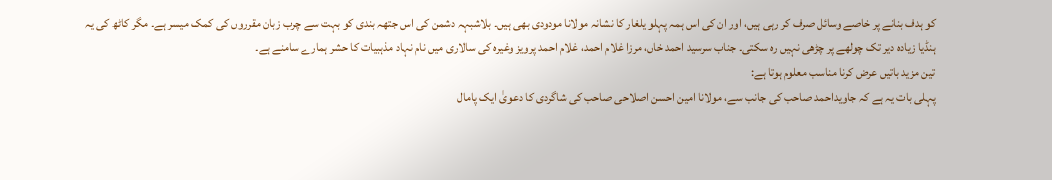کو ہدف بنانے پر خاصے وسائل صرف کر رہی ہیں، اور ان کی اس ہمہ پہلو یلغار کا نشانہ مولانا مودودی بھی ہیں۔ بلاشبہہ دشمن کی اس جتھہ بندی کو بہت سے چرب زبان مقرروں کی کمک میسر ہے۔ مگر کاٹھ کی یہ ہنڈیا زیادہ دیر تک چولھے پر چڑھی نہیں رہ سکتی۔ جناب سرسید احمد خاں، مرزا غلام احمد، غلام احمد پرویز وغیرہ کی سالاری میں نام نہاد مذہبیات کا حشر ہمارے سامنے ہے۔
تین مزید باتیں عرض کرنا مناسب معلوم ہوتا ہے:
پہلی بات یہ ہے کہ جاویداحمد صاحب کی جانب سے، مولانا امین احسن اصلاحی صاحب کی شاگردی کا دعویٰ ایک پامال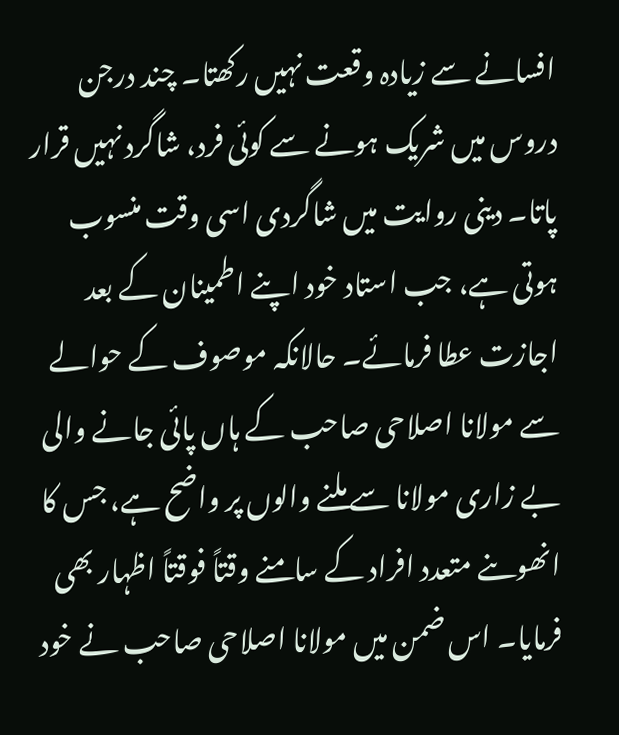افسانے سے زیادہ وقعت نہیں رکھتا۔ چند درجن دروس میں شریک ہونے سے کوئی فرد، شاگرد نہیں قرار پاتا۔ دینی روایت میں شاگردی اسی وقت منسوب ہوتی ہے، جب استاد خود اپنے اطمینان کے بعد اجازت عطا فرمائے۔ حالانکہ موصوف کے حوالے سے مولانا اصلاحی صاحب کے ہاں پائی جانے والی بے زاری مولانا سے ملنے والوں پر واضح ہے، جس کا انھوںنے متعدد افراد کے سامنے وقتاً فوقتاً اظہار بھی فرمایا۔ اس ضمن میں مولانا اصلاحی صاحب نے خود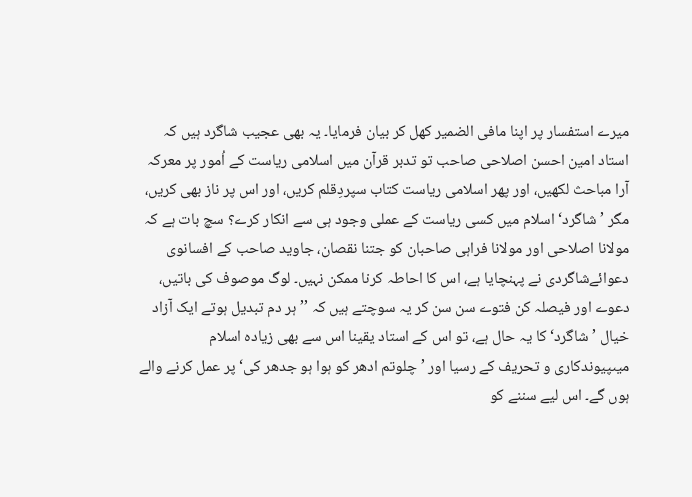میرے استفسار پر اپنا مافی الضمیر کھل کر بیان فرمایا۔ یہ بھی عجیب شاگرد ہیں کہ استاد امین احسن اصلاحی صاحب تو تدبر قرآن میں اسلامی ریاست کے اُمور پر معرکہ آرا مباحث لکھیں، اور پھر اسلامی ریاست کتاب سپردِقلم کریں، اور اس پر ناز بھی کریں، مگر ’شاگرد‘ اسلام میں کسی ریاست کے عملی وجود ہی سے انکار کرے؟ سچ بات ہے کہ مولانا اصلاحی اور مولانا فراہی صاحبان کو جتنا نقصان، جاوید صاحب کے افسانوی دعوائےشاگردی نے پہنچایا ہے، اس کا احاطہ کرنا ممکن نہیں۔ لوگ موصوف کی باتیں، دعوے اور فیصلہ کن فتوے سن سن کر یہ سوچتے ہیں کہ ’’ہر دم تبدیل ہوتے ایک آزاد خیال ’شاگرد‘ کا یہ حال ہے، تو اس کے استاد یقینا اس سے بھی زیادہ اسلام میںپیوندکاری و تحریف کے رسیا اور ’چلوتم ادھر کو ہوا ہو جدھر کی‘ پر عمل کرنے والے ہوں گے۔ اس لیے سننے کو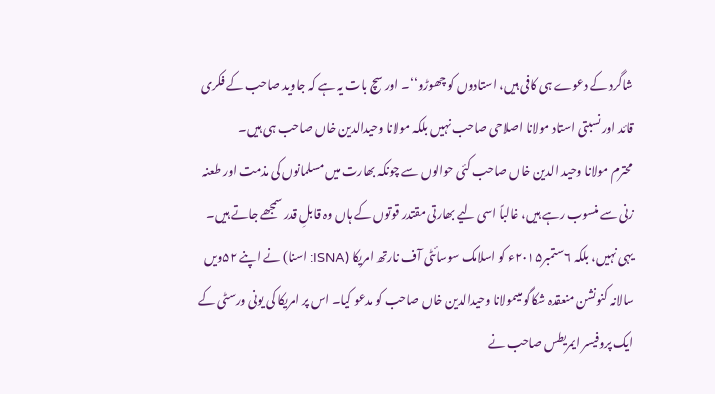شاگرد کے دعوے ہی کافی ہیں، استادوں کو چھوڑو‘‘۔ اور سچ بات یہ ہے کہ جاوید صاحب کے فکری قائد اور نسبتی استاد مولانا اصلاحی صاحب نہیں بلکہ مولانا وحیدالدین خاں صاحب ہی ہیں۔
محترم مولانا وحید الدین خاں صاحب کئی حوالوں سے چونکہ بھارت میں مسلمانوں کی مذمت اور طعنہ زنی سے منسوب رہے ہیں، غالباً اسی لیے بھارتی مقتدر قوتوں کے ہاں وہ قابلِ قدر سمجھے جاتے ہیں۔ یہی نہیں، بلکہ ۶ستمبر۲۰۱۵ء کو اسلامک سوسائٹی آف نارتھ امریکا (ISNA: اسنا) نے اپنے ۵۲ویں سالانہ کنونشن منعقدہ شکاگو میںمولانا وحیدالدین خاں صاحب کو مدعو کیا۔ اس پر امریکا کی یونی ورسٹی کے ایک پروفیسر ایمریطس صاحب نے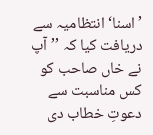’اسنا‘ انتظامیہ سے دریافت کیا کہ ’’آپ نے خاں صاحب کو کس مناسبت سے دعوتِ خطاب دی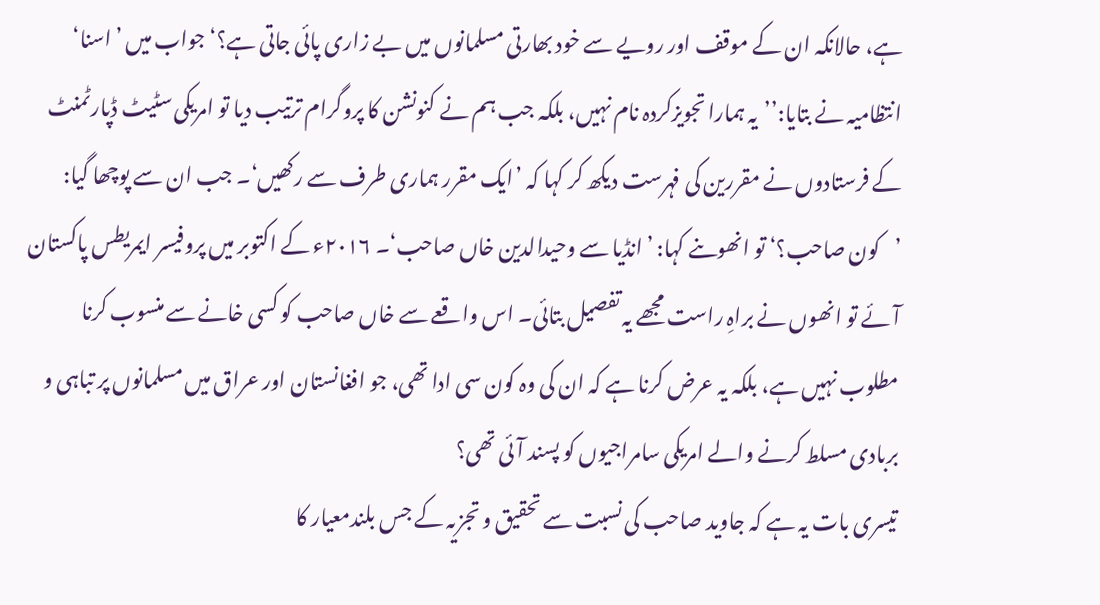ہے، حالانکہ ان کے موقف اور رویے سے خود بھارتی مسلمانوں میں بے زاری پائی جاتی ہے؟‘ جواب میں ’اسنا‘ انتظامیہ نے بتایا:’’یہ ہمارا تجویزکردہ نام نہیں، بلکہ جب ہم نے کنونشن کا پروگرام ترتیب دیا تو امریکی سٹیٹ ڈپارٹمنٹ کے فرستادوں نے مقررین کی فہرست دیکھ کر کہا کہ ’ایک مقرر ہماری طرف سے رکھیں‘۔ جب ان سے پوچھا گیا: ’کون صاحب؟‘ تو انھوںنے کہا: ’انڈیا سے وحیدالدین خاں صاحب‘۔ ۲۰۱۶ء کے اکتوبر میں پروفیسر ایمریطس پاکستان آئے تو انھوں نے براہِ راست مجھے یہ تفصیل بتائی۔ اس واقعے سے خاں صاحب کو کسی خانے سے منسوب کرنا مطلوب نہیں ہے، بلکہ یہ عرض کرنا ہے کہ ان کی وہ کون سی ادا تھی، جو افغانستان اور عراق میں مسلمانوں پر تباہی و بربادی مسلط کرنے والے امریکی سامراجیوں کو پسند آئی تھی؟
تیسری بات یہ ہے کہ جاوید صاحب کی نسبت سے تحقیق و تجزیہ کے جس بلندمعیار کا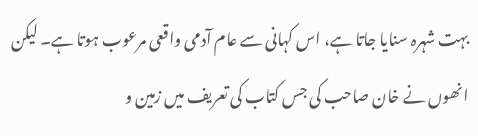بہت شہرہ سنایا جاتا ہے، اس کہانی سے عام آدمی واقعی مرعوب ہوتا ہے۔ لیکن انھوں نے خان صاحب کی جس کتاب کی تعریف میں زمین و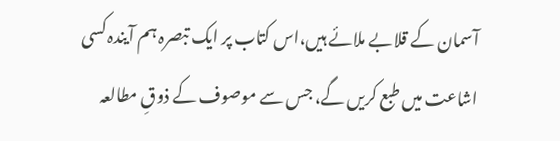آسمان کے قلابے ملائے ہیں،اس کتاب پر ایک تبصرہ ہم آیندہ کسی اشاعت میں طبع کریں گے، جس سے موصوف کے ذوقِ مطالعہ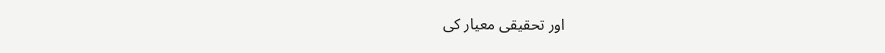اور تحقیقی معیار کی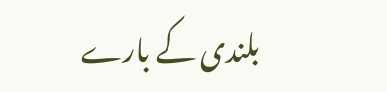بلندی کے بارے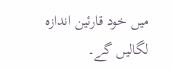میں خود قارئین اندازہ لگالیں گے۔